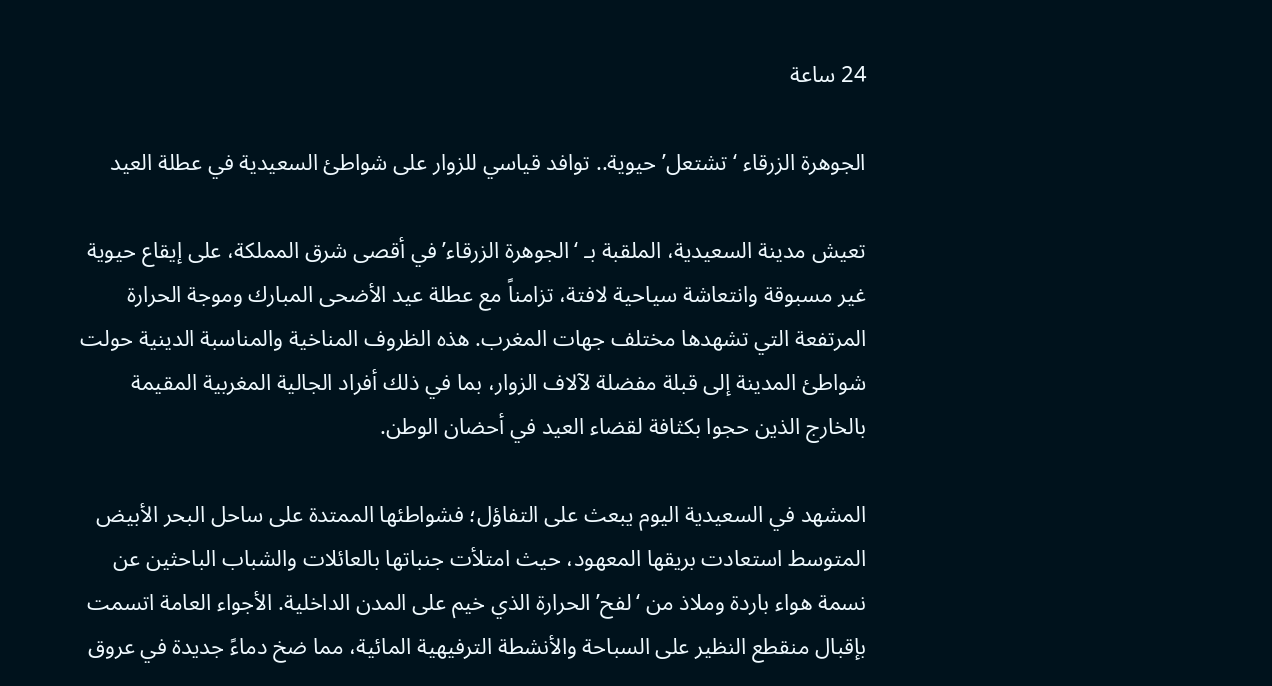24 ساعة

الجوهرة الزرقاء ‘تشتعل’ حيوية.. توافد قياسي للزوار على شواطئ السعيدية في عطلة العيد

تعيش مدينة السعيدية، الملقبة بـ ‘الجوهرة الزرقاء’ في أقصى شرق المملكة، على إيقاع حيوية غير مسبوقة وانتعاشة سياحية لافتة، تزامناً مع عطلة عيد الأضحى المبارك وموجة الحرارة المرتفعة التي تشهدها مختلف جهات المغرب. هذه الظروف المناخية والمناسبة الدينية حولت شواطئ المدينة إلى قبلة مفضلة لآلاف الزوار، بما في ذلك أفراد الجالية المغربية المقيمة بالخارج الذين حجوا بكثافة لقضاء العيد في أحضان الوطن.

المشهد في السعيدية اليوم يبعث على التفاؤل؛ فشواطئها الممتدة على ساحل البحر الأبيض المتوسط استعادت بريقها المعهود، حيث امتلأت جنباتها بالعائلات والشباب الباحثين عن نسمة هواء باردة وملاذ من ‘لفح’ الحرارة الذي خيم على المدن الداخلية. الأجواء العامة اتسمت بإقبال منقطع النظير على السباحة والأنشطة الترفيهية المائية، مما ضخ دماءً جديدة في عروق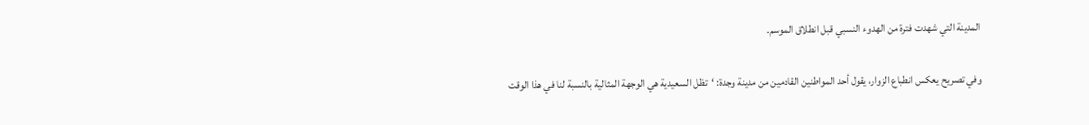المدينة التي شهدت فترة من الهدوء النسبي قبل انطلاق الموسم.

وفي تصريح يعكس انطباع الزوار، يقول أحد المواطنين القادمين من مدينة وجدة: ‘تظل السعيدية هي الوجهة المثالية بالنسبة لنا في هذا الوقت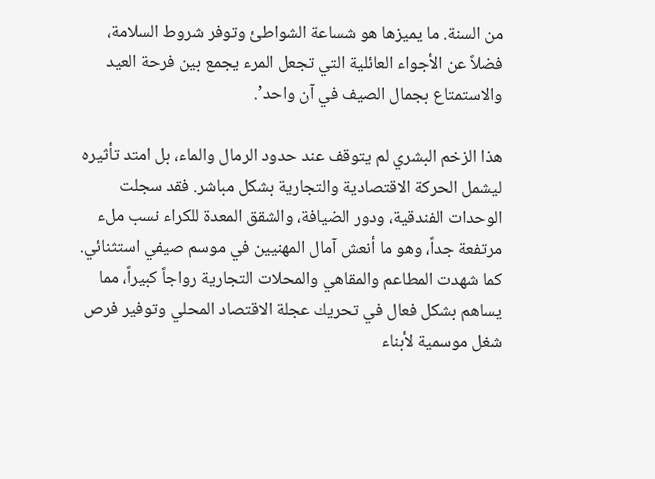من السنة. ما يميزها هو شساعة الشواطئ وتوفر شروط السلامة، فضلاً عن الأجواء العائلية التي تجعل المرء يجمع بين فرحة العيد والاستمتاع بجمال الصيف في آن واحد’.

هذا الزخم البشري لم يتوقف عند حدود الرمال والماء، بل امتد تأثيره ليشمل الحركة الاقتصادية والتجارية بشكل مباشر. فقد سجلت الوحدات الفندقية، ودور الضيافة، والشقق المعدة للكراء نسب ملء مرتفعة جداً، وهو ما أنعش آمال المهنيين في موسم صيفي استثنائي. كما شهدت المطاعم والمقاهي والمحلات التجارية رواجاً كبيراً، مما يساهم بشكل فعال في تحريك عجلة الاقتصاد المحلي وتوفير فرص شغل موسمية لأبناء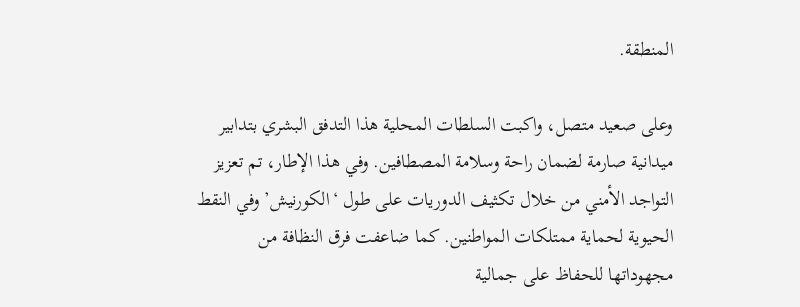المنطقة.

وعلى صعيد متصل، واكبت السلطات المحلية هذا التدفق البشري بتدابير ميدانية صارمة لضمان راحة وسلامة المصطافين. وفي هذا الإطار، تم تعزيز التواجد الأمني من خلال تكثيف الدوريات على طول ‘الكورنيش’ وفي النقط الحيوية لحماية ممتلكات المواطنين. كما ضاعفت فرق النظافة من مجهوداتها للحفاظ على جمالية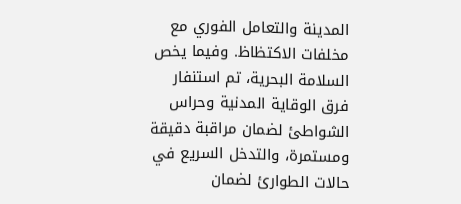المدينة والتعامل الفوري مع مخلفات الاكتظاظ. وفيما يخص السلامة البحرية، تم استنفار فرق الوقاية المدنية وحراس الشواطئ لضمان مراقبة دقيقة ومستمرة، والتدخل السريع في حالات الطوارئ لضمان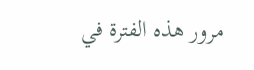مرور هذه الفترة في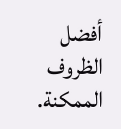أفضل الظروف الممكنة.